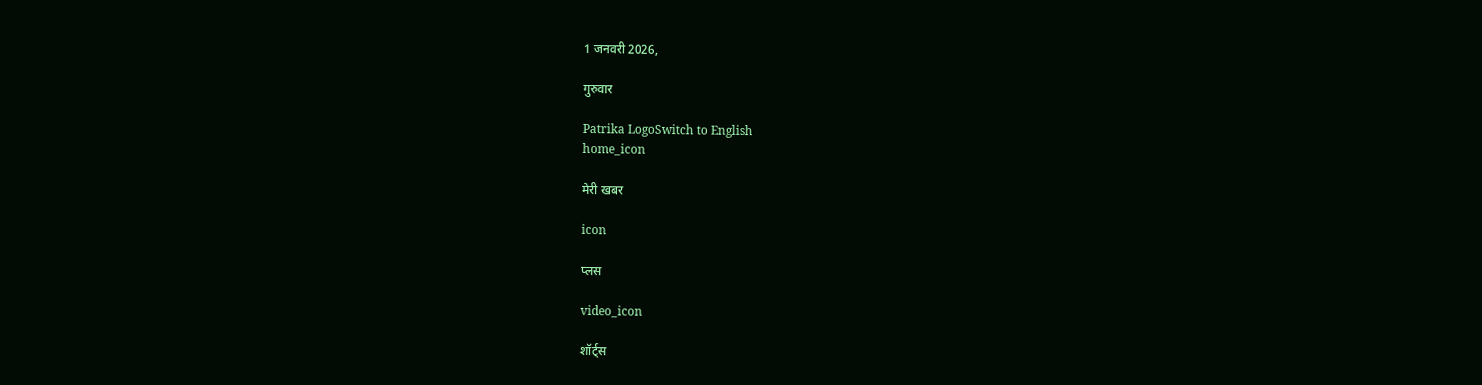1 जनवरी 2026,

गुरुवार

Patrika LogoSwitch to English
home_icon

मेरी खबर

icon

प्लस

video_icon

शॉर्ट्स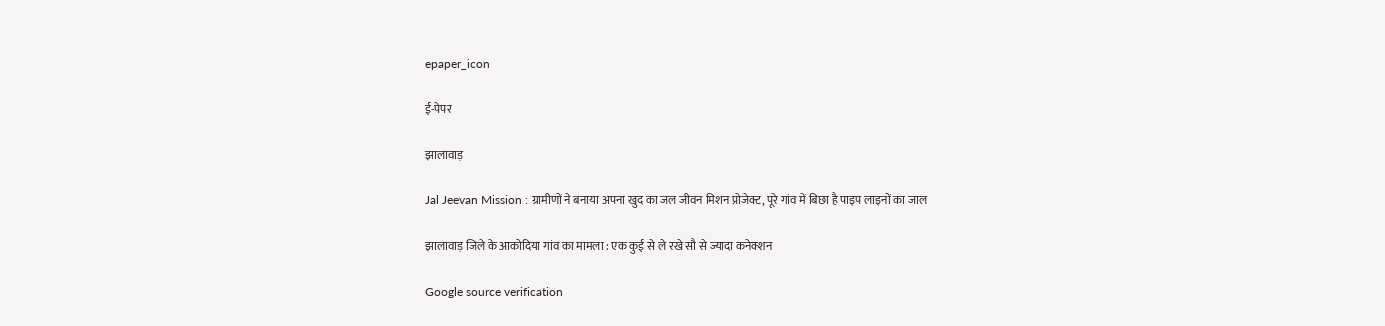epaper_icon

ई-पेपर

झालावाड़

Jal Jeevan Mission : ग्रामीणों ने बनाया अपना खुद का जल जीवन मिशन प्रोजेक्ट, पूरे गांव में बिछा है पाइप लाइनों का जाल

झालावाड़ जिले के आकोदिया गांव का मामला : एक कुई से ले रखे सौ से ज्यादा कनेक्शन

Google source verification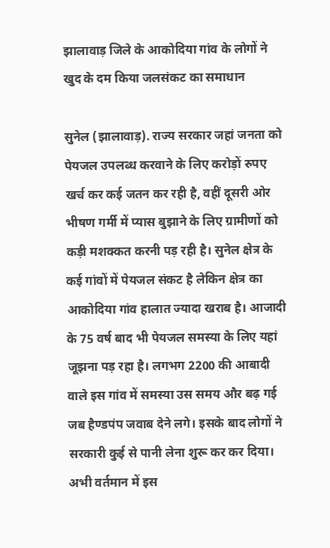झालावाड़ जिले के आकोदिया गांव के लोगों ने खुद के दम किया जलसंकट का समाधान

सुनेल (झालावाड़). राज्य सरकार जहां जनता को पेयजल उपलब्ध करवाने के लिए करोड़ों रुपए खर्च कर कई जतन कर रही है, वहीं दूसरी ओर भीषण गर्मी में प्यास बुझाने के लिए ग्रामीणों को कड़ी मशक्कत करनी पड़ रही है। सुनेल क्षेत्र के कई गांवों में पेयजल संकट है लेकिन क्षेत्र का आकोदिया गांव हालात ज्यादा खराब है। आजादी के 75 वर्ष बाद भी पेयजल समस्या के लिए यहां जूझना पड़ रहा है। लगभग 2200 की आबादी वाले इस गांव में समस्या उस समय और बढ़ गई जब हैण्डपंप जवाब देने लगे। इसके बाद लोगों ने सरकारी कुई से पानी लेना शुरू कर कर दिया। अभी वर्तमान में इस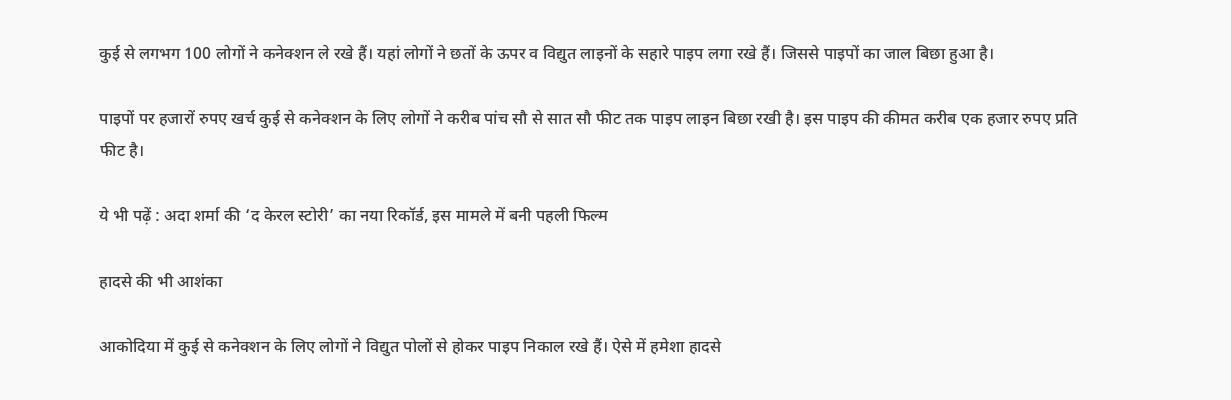कुई से लगभग 100 लोगों ने कनेक्शन ले रखे हैं। यहां लोगों ने छतों के ऊपर व विद्युत लाइनों के सहारे पाइप लगा रखे हैं। जिससे पाइपों का जाल बिछा हुआ है।

पाइपों पर हजारों रुपए खर्च कुई से कनेक्शन के लिए लोगों ने करीब पांच सौ से सात सौ फीट तक पाइप लाइन बिछा रखी है। इस पाइप की कीमत करीब एक हजार रुपए प्रति फीट है।

ये भी पढ़ें : अदा शर्मा की ‘द केरल स्टोरी’ का नया रिकॉर्ड, इस मामले में बनी पहली फिल्म

हादसे की भी आशंका

आकोदिया में कुई से कनेक्शन के लिए लोगों ने विद्युत पोलों से होकर पाइप निकाल रखे हैं। ऐसे में हमेशा हादसे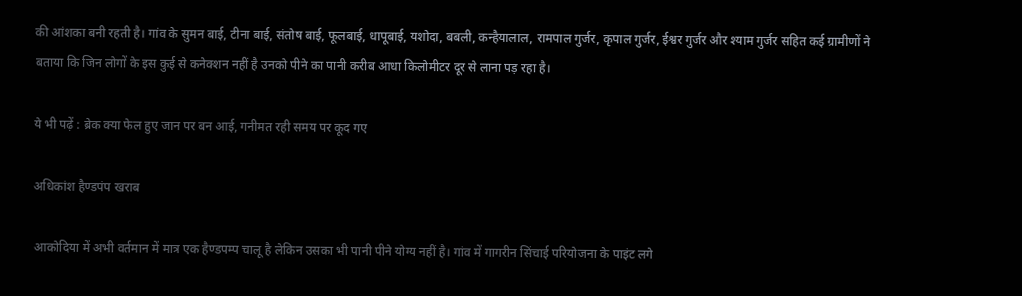की आंशका बनी रहती है। गांव के सुमन बाई, टीना बाई, संतोष बाई, फूलबाई, धापूबाई, यशोदा, बबली, कन्हैयालाल, रामपाल गुर्जर, कृपाल गुर्जर, ईश्वर गुर्जर और श्याम गुर्जर सहित कई ग्रामीणों ने बताया कि जिन लोगों के इस कुई से कनेक्शन नहीं है उनको पीने का पानी करीब आधा किलोमीटर दूर से लाना पड़ रहा है।

ये भी पढ़ें : ब्रेक क्या फेल हुए जान पर बन आई, गनीमत रही समय पर कूद गए

अधिकांश हैण्डपंप खराब

आकोदिया में अभी वर्तमान में मात्र एक हैण्डपम्प चालू है लेकिन उसका भी पानी पीने योग्य नहीं है। गांव में गागरीन सिंचाई परियोजना के पाइंट लगे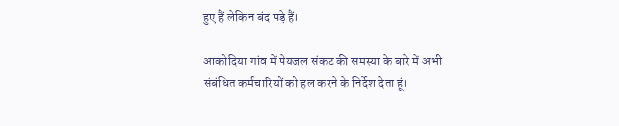हुए हैं लेकिन बंद पड़े हैं।

आकोदिया गांव में पेयजल संकट की समस्या के बारे में अभी संबंधित कर्मचारियों को हल करने के निर्देश देता हूं।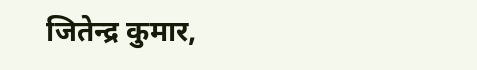जितेन्द्र कुमार,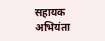सहायक अभियंता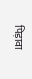पिड़ावा